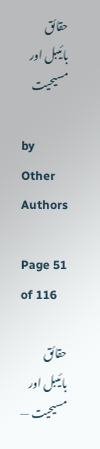حقائق بائیبل اور مسیحیت

by Other Authors

Page 51 of 116

حقائق بائیبل اور مسیحیت —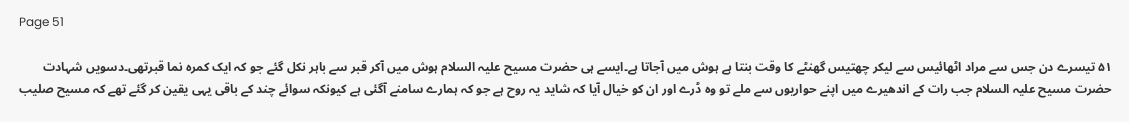Page 51

۵۱ تیسرے دن جس سے مراد اٹھائیس سے لیکر چھتیس گھنٹے کا وقت بنتا ہے ہوش میں آجاتا ہے۔ایسے ہی حضرت مسیح علیہ السلام ہوش میں آکر قبر سے باہر نکل گئے جو کہ ایک کمرہ نما قبرتھی۔دسویں شہادت حضرت مسیح علیہ السلام جب رات کے اندھیرے میں اپنے حواریوں سے ملے تو وہ ڈرے اور ان کو خیال آیا کہ شاید یہ روح ہے جو کہ ہمارے سامنے آگئی ہے کیونکہ سوائے چند کے باقی یہی یقین کر گئے تھے کہ مسیح صلیب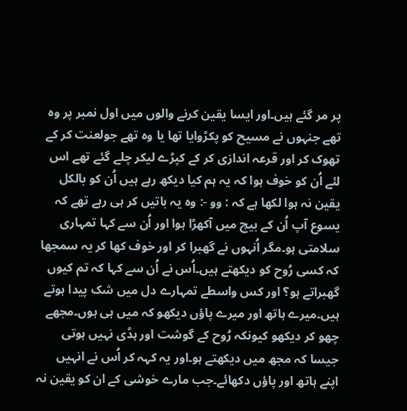پر مر گئے ہیں۔اور ایسا یقین کرنے والوں میں اول نمبر پر وہ تھے جنہوں نے مسیح کو پکڑوایا تھا یا وہ تھے جولعنت کر کے تھوک کر اور قرعہ اندازی کر کے کپڑے لیکر چلے گئے تھے اس لئے اُن کو خوف ہوا کہ یہ ہم کیا دیکھ رہے ہیں اُن کو بالکل یقین نہ ہوا لکھا ہے کہ : وو -: وہ یہ باتیں کر ہی رہے تھے کہ یسوع آپ اُن کے بیچ میں آکھڑا ہوا اور اُن سے کہا تمہاری سلامتی ہو۔مگر اُنہوں نے گھبرا کر اور خوف کھا کر یہ سمجھا کہ کسی رُوح کو دیکھتے ہیں۔اُس نے اُن سے کہا کہ تم کیوں گھبراتے ہو؟ اور کس واسطے تمہارے دل میں شک پیدا ہوتے ہیں۔میرے ہاتھ اور میرے پاؤں دیکھو کہ میں ہی ہوں۔مجھے چھو کر دیکھو کیونکہ رُوح کے گوشت اور ہڈی نہیں ہوتی جیسا کہ مجھ میں دیکھتے ہو۔اور یہ کہہ کر اُس نے انہیں اپنے ہاتھ اور پاؤں دکھائے۔جب مارے خوشی کے ان کو یقین نہ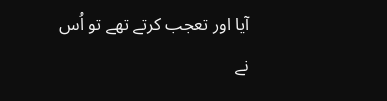آیا اور تعجب کرتے تھے تو اُس نے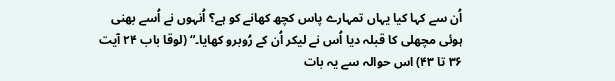اُن سے کہا کیا یہاں تمہارے پاس کچھ کھانے کو ہے؟ اُنہوں نے اُسے بھنی ہوئی مچھلی کا قبلہ دیا اُس نے لیکر اُن کے رُوبرو کھایا۔“ (لوقا باب ۲۴ آیت ۳۶ تا ۴۳) اس حوالہ سے یہ بات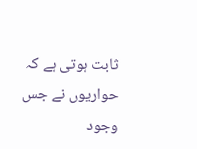ثابت ہوتی ہے کہ حواریوں نے جس وجود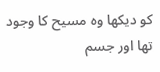کو دیکھا وہ مسیح کا وجود تھا اور جسم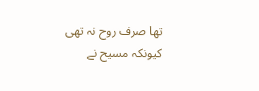تھا صرف روح نہ تھی کیونکہ مسیح نے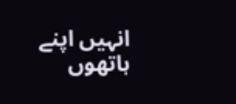انہیں اپنے ہاتھوں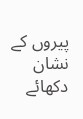پیروں کے نشان دکھائے